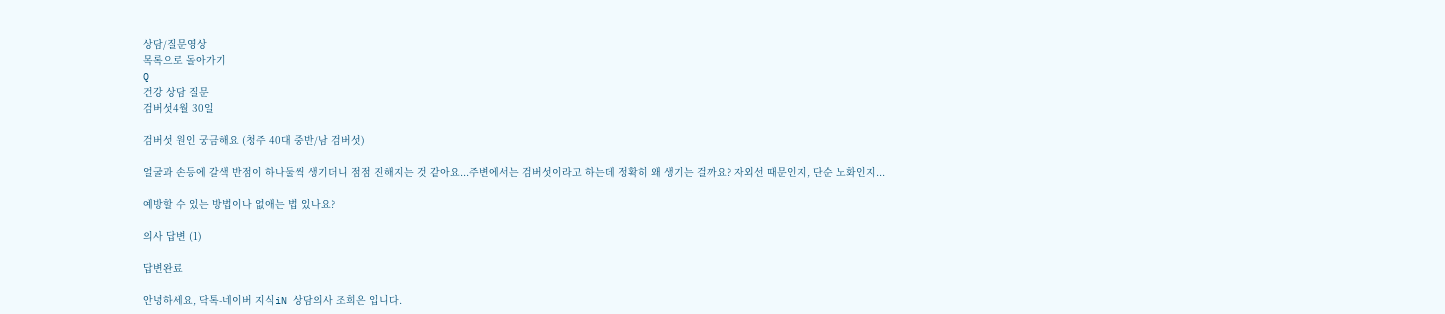상담/질문영상
목록으로 돌아가기
Q
건강 상담 질문
검버섯4월 30일

검버섯 원인 궁금해요 (청주 40대 중반/남 검버섯)

얼굴과 손등에 갈색 반점이 하나둘씩 생기더니 점점 진해지는 것 같아요...주변에서는 검버섯이라고 하는데 정확히 왜 생기는 걸까요? 자외선 때문인지, 단순 노화인지...

예방할 수 있는 방법이나 없애는 법 있나요?

의사 답변 (1)

답변완료

안녕하세요, 닥톡-네이버 지식iN 상담의사 조희은 입니다.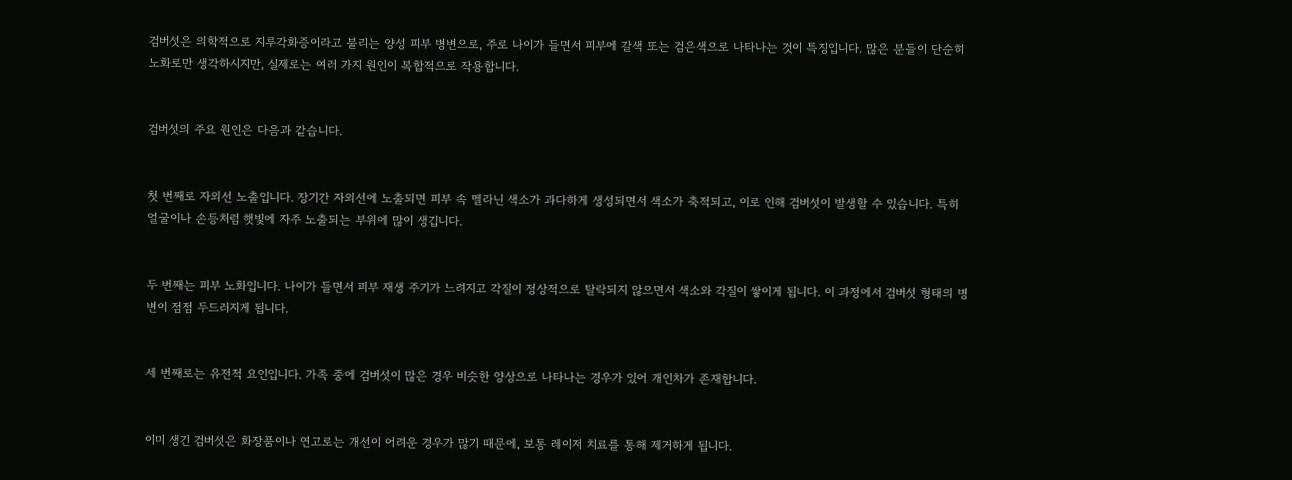검버섯은 의학적으로 지루각화증이라고 불리는 양성 피부 병변으로, 주로 나이가 들면서 피부에 갈색 또는 검은색으로 나타나는 것이 특징입니다. 많은 분들이 단순히 노화로만 생각하시지만, 실제로는 여러 가지 원인이 복합적으로 작용합니다.


검버섯의 주요 원인은 다음과 같습니다.


첫 번째로 자외선 노출입니다. 장기간 자외선에 노출되면 피부 속 멜라닌 색소가 과다하게 생성되면서 색소가 축적되고, 이로 인해 검버섯이 발생할 수 있습니다. 특히 얼굴이나 손등처럼 햇빛에 자주 노출되는 부위에 많이 생깁니다.


두 번째는 피부 노화입니다. 나이가 들면서 피부 재생 주기가 느려지고 각질이 정상적으로 탈락되지 않으면서 색소와 각질이 쌓이게 됩니다. 이 과정에서 검버섯 형태의 병변이 점점 두드러지게 됩니다.


세 번째로는 유전적 요인입니다. 가족 중에 검버섯이 많은 경우 비슷한 양상으로 나타나는 경우가 있어 개인차가 존재합니다.


이미 생긴 검버섯은 화장품이나 연고로는 개선이 어려운 경우가 많기 때문에, 보통 레이저 치료를 통해 제거하게 됩니다.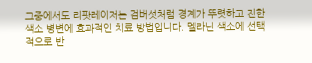그중에서도 리팟레이저는 검버섯처럼 경계가 뚜렷하고 진한 색소 병변에 효과적인 치료 방법입니다. 멜라닌 색소에 선택적으로 반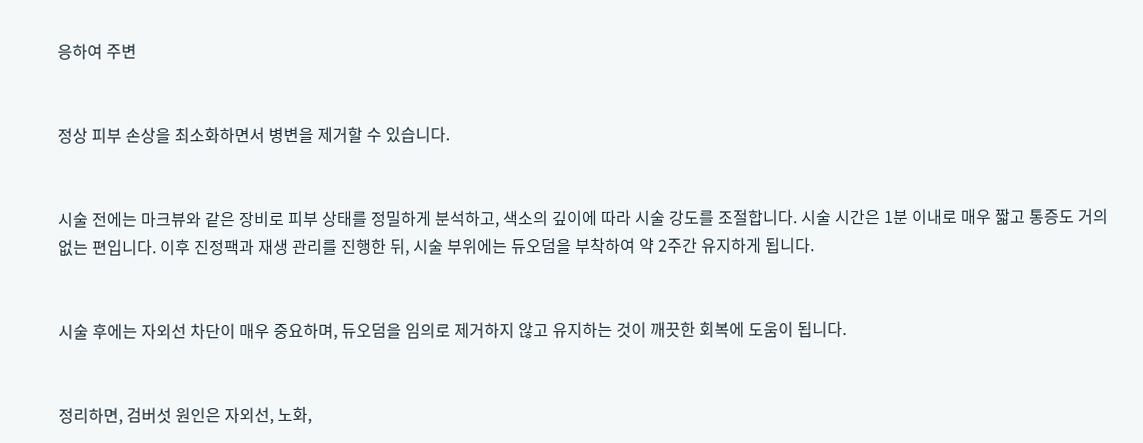응하여 주변


정상 피부 손상을 최소화하면서 병변을 제거할 수 있습니다.


시술 전에는 마크뷰와 같은 장비로 피부 상태를 정밀하게 분석하고, 색소의 깊이에 따라 시술 강도를 조절합니다. 시술 시간은 1분 이내로 매우 짧고 통증도 거의 없는 편입니다. 이후 진정팩과 재생 관리를 진행한 뒤, 시술 부위에는 듀오덤을 부착하여 약 2주간 유지하게 됩니다.


시술 후에는 자외선 차단이 매우 중요하며, 듀오덤을 임의로 제거하지 않고 유지하는 것이 깨끗한 회복에 도움이 됩니다.


정리하면, 검버섯 원인은 자외선, 노화,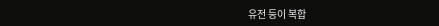유전 등이 복합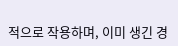적으로 작용하며, 이미 생긴 경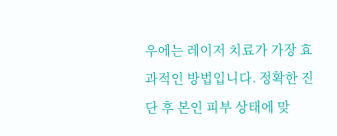우에는 레이저 치료가 가장 효과적인 방법입니다. 정확한 진단 후 본인 피부 상태에 맞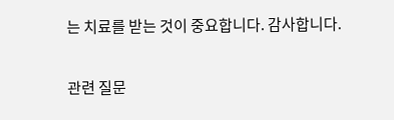는 치료를 받는 것이 중요합니다. 감사합니다.

관련 질문